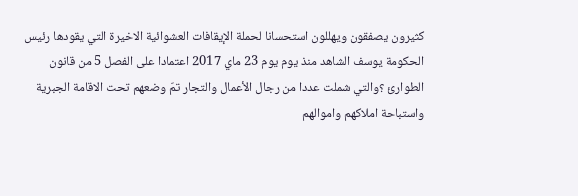كثيرون يصفقون ويهللون استحسانا لحملة الإيقافات العشوائية الاخيرة التي يقودها رئيس الحكومة يوسف الشاهد منذ يوم يوم 23 ماي 2017 اعتمادا على الفصل 5 من قانون الطوارئ ؟والتي شملت عددا من رجال الأعمال والتجار تمّ وضعهم تحت الاقامة الجبرية واستباحة املاكهم واموالهم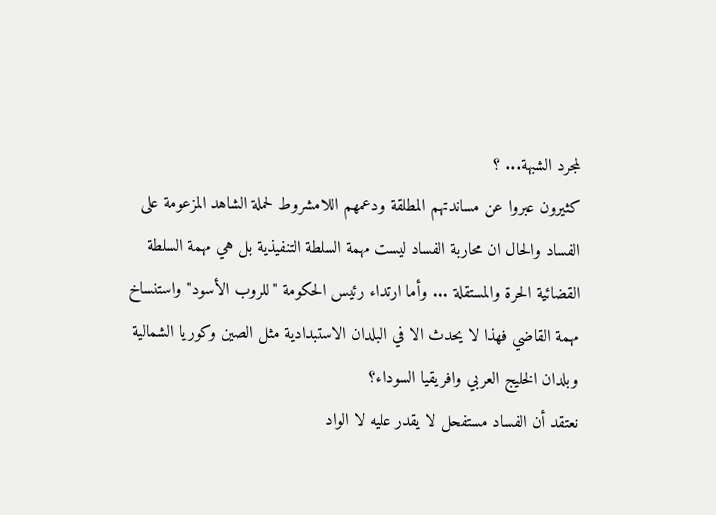لمجرد الشبهة... ؟
كثيرون عبروا عن مساندتهم المطلقة ودعمهم اللامشروط لحملة الشاهد المزعومة على الفساد والحال ان محاربة الفساد ليست مهمة السلطة التنفيذية بل هي مهمة السلطة القضائية الحرة والمستقلة ... وأما ارتداء رئيس الحكومة "للروب الأسود" واستنساخ مهمة القاضي فهذا لا يحدث الا في البلدان الاستبدادية مثل الصين وكوريا الشمالية وبلدان الخليج العربي وافريقيا السوداء؟
نعتقد أن الفساد مستفحل لا يقدر عليه لا الواد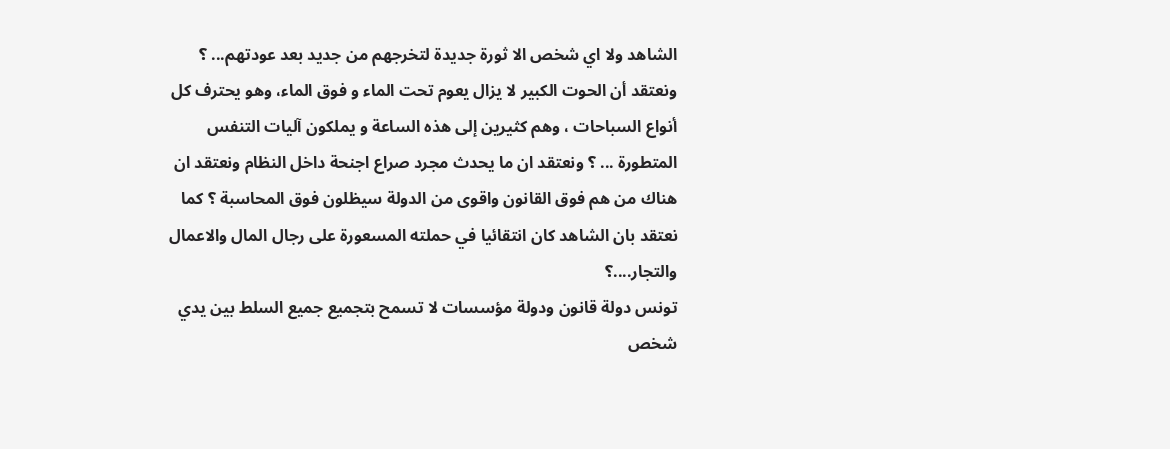الشاهد ولا اي شخص الا ثورة جديدة لتخرجهم من جديد بعد عودتهم... ؟ ونعتقد أن الحوت الكبير لا يزال يعوم تحت الماء و فوق الماء، وهو يحترف كل أنواع السباحات ، وهم كثيرين إلى هذه الساعة و يملكون آليات التنفس المتطورة ... ؟ ونعتقد ان ما يحدث مجرد صراع اجنحة داخل النظام ونعتقد ان هناك من هم فوق القانون واقوى من الدولة سيظلون فوق المحاسبة ؟ كما نعتقد بان الشاهد كان انتقائيا في حملته المسعورة على رجال المال والاعمال والتجار....؟
تونس دولة قانون ودولة مؤسسات لا تسمح بتجميع جميع السلط بين يدي شخص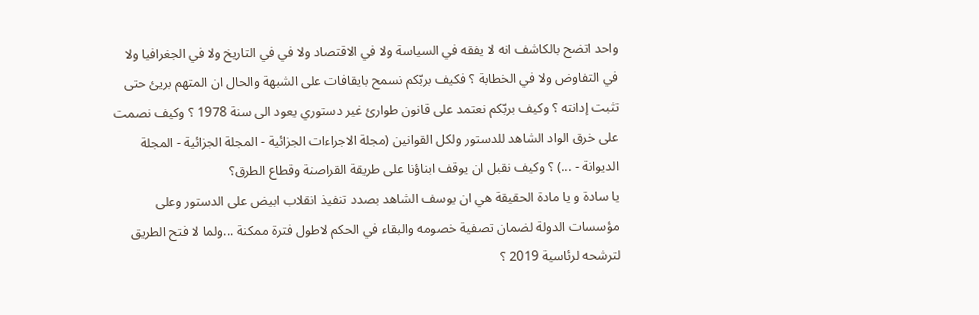واحد اتضح بالكاشف انه لا يفقه في السياسة ولا في الاقتصاد ولا في في التاريخ ولا في الجغرافيا ولا في التفاوض ولا في الخطابة ؟ فكيف بربّكم نسمح بايقافات على الشبهة والحال ان المتهم بريئ حتى تثبت إدانته ؟ وكيف بربّكم نعتمد على قانون طوارئ غير دستوري يعود الى سنة 1978 ؟ وكيف نصمت على خرق الواد الشاهد للدستور ولكل القوانين (مجلة الاجراءات الجزائية - المجلة الجزائية - المجلة الديوانة - ...) ؟ وكيف نقبل ان يوقف ابناؤنا على طريقة القراصنة وقطاع الطرق؟
يا سادة و يا مادة الحقيقة هي ان يوسف الشاهد بصدد تنفيذ انقلاب ابيض على الدستور وعلى مؤسسات الدولة لضمان تصفية خصومه والبقاء في الحكم لاطول فترة ممكنة ...ولما لا فتح الطريق لترشحه لرئاسية 2019 ؟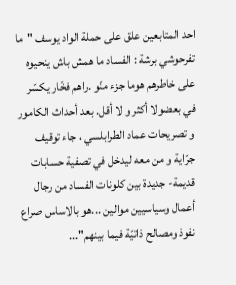احد المتابعين علق على حملة الواد يوسف "ما تفرحوشي برشة : الفساد ما همش باش ينحيوه على خاطرهم هوما جزء منّو .راهم فخّار يكسّر في بعضولا أكثر و لا أقل. بعد أحداث الكامور و تصريحات عماد الطرابلسي ، جاء توقيف جرّاية و من معه ليدخل في تصفية حسابات قديمة- جديدة بين كلونات الفساد من رجال أعمال وسياسيين موالين ...هو بالاساس صراع نفوذ ومصالح ذاتيّة فيما بينهم"...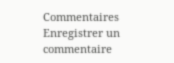Commentaires
Enregistrer un commentaire